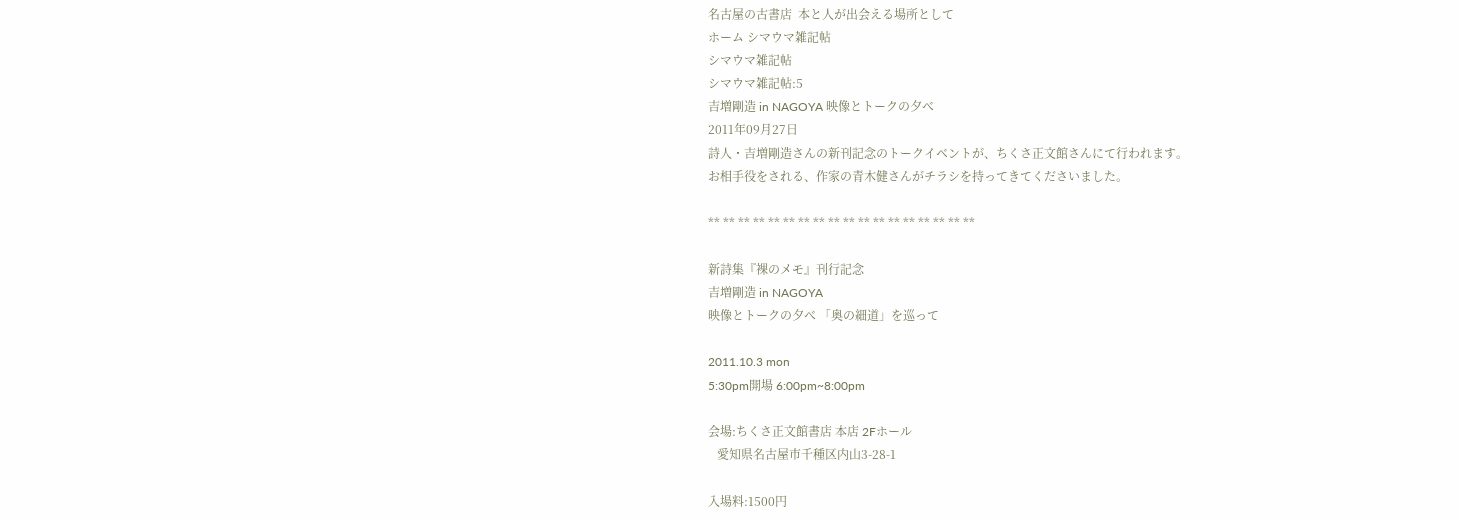名古屋の古書店  本と人が出会える場所として
ホーム シマウマ雑記帖
シマウマ雑記帖
シマウマ雑記帖:5
吉増剛造 in NAGOYA 映像とトークの夕べ
2011年09月27日
詩人・吉増剛造さんの新刊記念のトークイベントが、ちくさ正文館さんにて行われます。
お相手役をされる、作家の青木健さんがチラシを持ってきてくださいました。

** ** ** ** ** ** ** ** ** ** ** ** ** ** ** ** ** **

新詩集『裸のメモ』刊行記念
吉増剛造 in NAGOYA
映像とトークの夕べ 「奥の細道」を巡って

2011.10.3 mon
5:30pm開場 6:00pm~8:00pm

会場:ちくさ正文館書店 本店 2Fホール
   愛知県名古屋市千種区内山3-28-1

入場料:1500円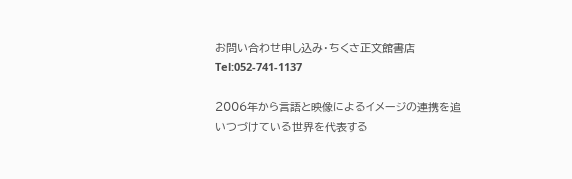お問い合わせ申し込み・ちくさ正文館書店
Tel:052-741-1137

2006年から言語と映像によるイメージの連携を追いつづけている世界を代表する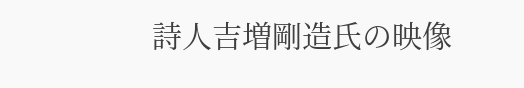詩人吉増剛造氏の映像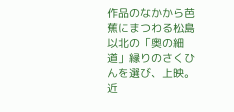作品のなかから芭蕉にまつわる松島以北の「奥の細道」縁りのさくひんを選び、上映。近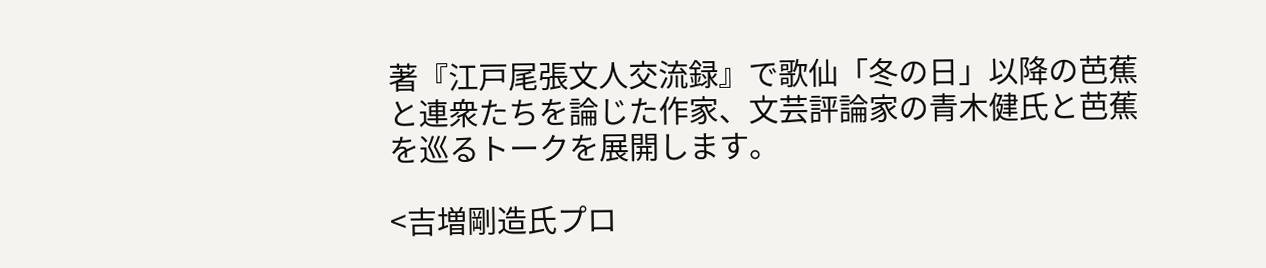著『江戸尾張文人交流録』で歌仙「冬の日」以降の芭蕉と連衆たちを論じた作家、文芸評論家の青木健氏と芭蕉を巡るトークを展開します。

<吉増剛造氏プロ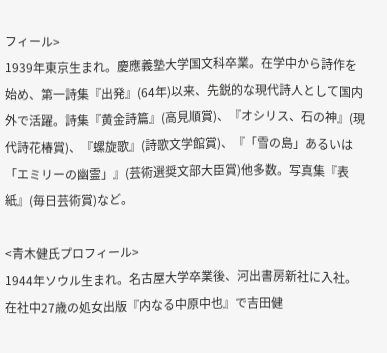フィール>
1939年東京生まれ。慶應義塾大学国文科卒業。在学中から詩作を始め、第一詩集『出発』(64年)以来、先鋭的な現代詩人として国内外で活躍。詩集『黄金詩篇』(高見順賞)、『オシリス、石の神』(現代詩花椿賞)、『螺旋歌』(詩歌文学館賞)、『「雪の島」あるいは「エミリーの幽霊」』(芸術選奨文部大臣賞)他多数。写真集『表紙』(毎日芸術賞)など。

<青木健氏プロフィール>
1944年ソウル生まれ。名古屋大学卒業後、河出書房新社に入社。在社中27歳の処女出版『内なる中原中也』で吉田健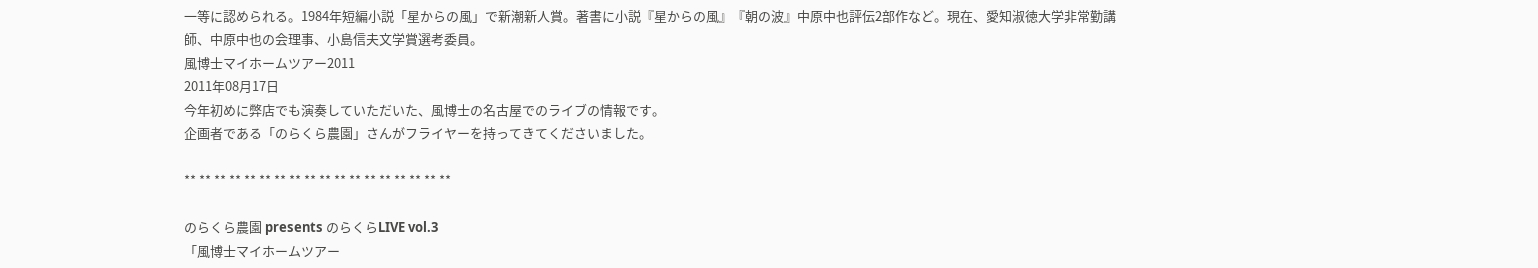一等に認められる。1984年短編小説「星からの風」で新潮新人賞。著書に小説『星からの風』『朝の波』中原中也評伝2部作など。現在、愛知淑徳大学非常勤講師、中原中也の会理事、小島信夫文学賞選考委員。
風博士マイホームツアー2011
2011年08月17日
今年初めに弊店でも演奏していただいた、風博士の名古屋でのライブの情報です。
企画者である「のらくら農園」さんがフライヤーを持ってきてくださいました。

** ** ** ** ** ** ** ** ** ** ** ** ** ** ** ** ** **

のらくら農園 presents のらくらLIVE vol.3
「風博士マイホームツアー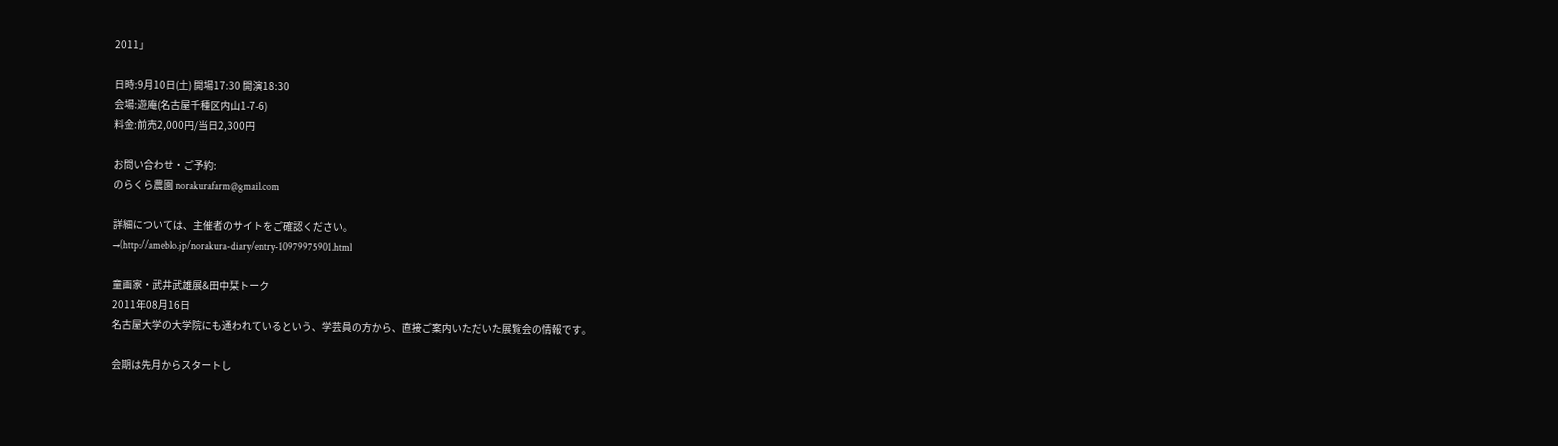2011」

日時:9月10日(土) 開場17:30 開演18:30
会場:遊庵(名古屋千種区内山1-7-6)
料金:前売2,000円/当日2,300円

お問い合わせ・ご予約:
のらくら農園 norakurafarm@gmail.com

詳細については、主催者のサイトをご確認ください。
→(http://ameblo.jp/norakura-diary/entry-10979975901.html

童画家・武井武雄展&田中栞トーク
2011年08月16日
名古屋大学の大学院にも通われているという、学芸員の方から、直接ご案内いただいた展覧会の情報です。

会期は先月からスタートし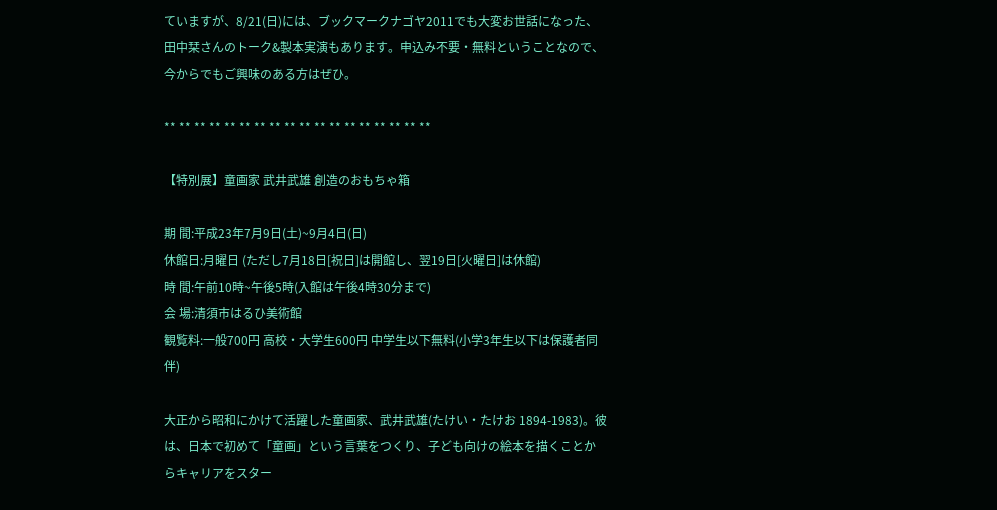ていますが、8/21(日)には、ブックマークナゴヤ2011でも大変お世話になった、田中栞さんのトーク&製本実演もあります。申込み不要・無料ということなので、今からでもご興味のある方はぜひ。

** ** ** ** ** ** ** ** ** ** ** ** ** ** ** ** ** **

【特別展】童画家 武井武雄 創造のおもちゃ箱

期 間:平成23年7月9日(土)~9月4日(日)
休館日:月曜日 (ただし7月18日[祝日]は開館し、翌19日[火曜日]は休館)
時 間:午前10時~午後5時(入館は午後4時30分まで)
会 場:清須市はるひ美術館
観覧料:一般700円 高校・大学生600円 中学生以下無料(小学3年生以下は保護者同伴)

大正から昭和にかけて活躍した童画家、武井武雄(たけい・たけお 1894-1983)。彼は、日本で初めて「童画」という言葉をつくり、子ども向けの絵本を描くことからキャリアをスター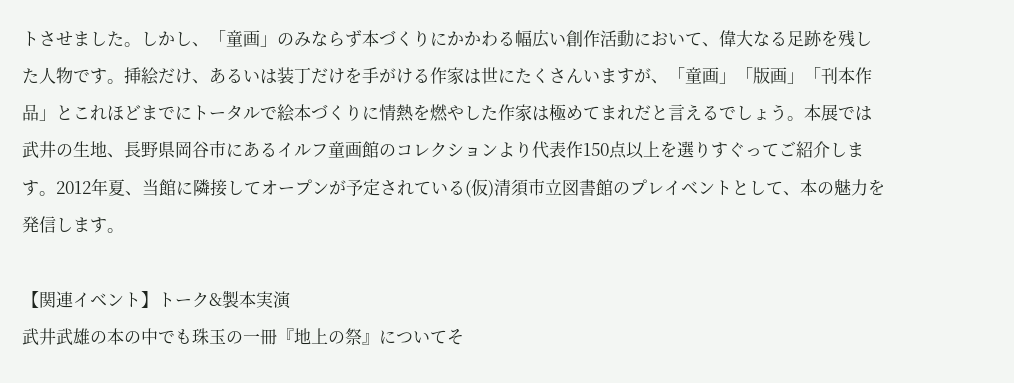トさせました。しかし、「童画」のみならず本づくりにかかわる幅広い創作活動において、偉大なる足跡を残した人物です。挿絵だけ、あるいは装丁だけを手がける作家は世にたくさんいますが、「童画」「版画」「刊本作品」とこれほどまでにトータルで絵本づくりに情熱を燃やした作家は極めてまれだと言えるでしょう。本展では武井の生地、長野県岡谷市にあるイルフ童画館のコレクションより代表作150点以上を選りすぐってご紹介します。2012年夏、当館に隣接してオープンが予定されている(仮)清須市立図書館のプレイベントとして、本の魅力を発信します。

【関連イベント】トーク&製本実演
武井武雄の本の中でも珠玉の一冊『地上の祭』についてそ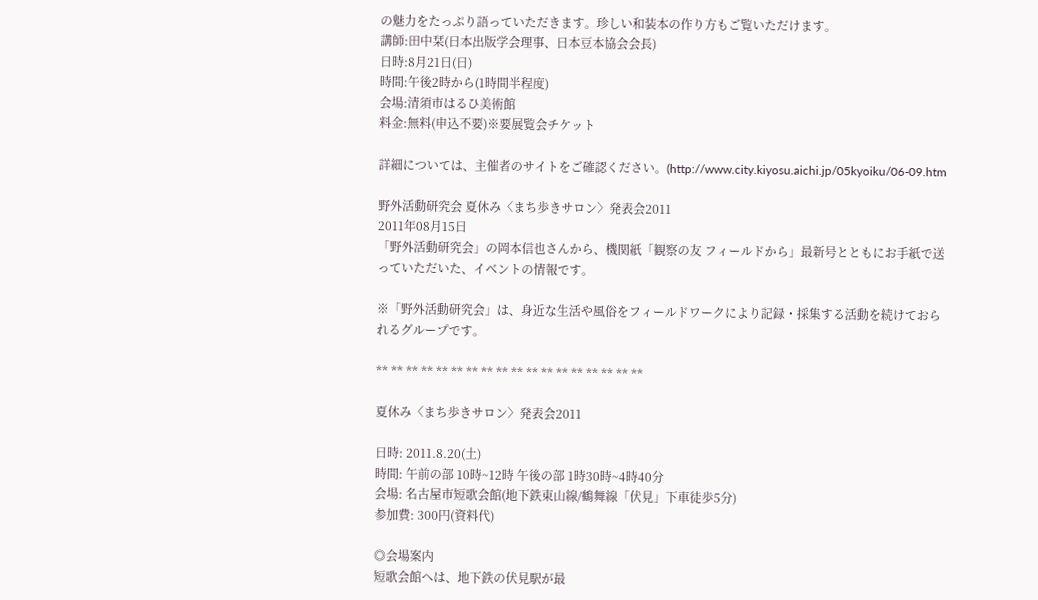の魅力をたっぷり語っていただきます。珍しい和装本の作り方もご覧いただけます。
講師:田中栞(日本出版学会理事、日本豆本協会会長)
日時:8月21日(日)
時間:午後2時から(1時間半程度)
会場:清須市はるひ美術館
料金:無料(申込不要)※要展覧会チケット

詳細については、主催者のサイトをご確認ください。(http://www.city.kiyosu.aichi.jp/05kyoiku/06-09.htm

野外活動研究会 夏休み〈まち歩きサロン〉発表会2011
2011年08月15日
「野外活動研究会」の岡本信也さんから、機関紙「観察の友 フィールドから」最新号とともにお手紙で送っていただいた、イベントの情報です。

※「野外活動研究会」は、身近な生活や風俗をフィールドワークにより記録・採集する活動を続けておられるグループです。

** ** ** ** ** ** ** ** ** ** ** ** ** ** ** ** ** **

夏休み〈まち歩きサロン〉発表会2011

日時: 2011.8.20(土)
時間: 午前の部 10時~12時 午後の部 1時30時~4時40分
会場: 名古屋市短歌会館(地下鉄東山線/鶴舞線「伏見」下車徒歩5分)
参加費: 300円(資料代)

◎会場案内
短歌会館へは、地下鉄の伏見駅が最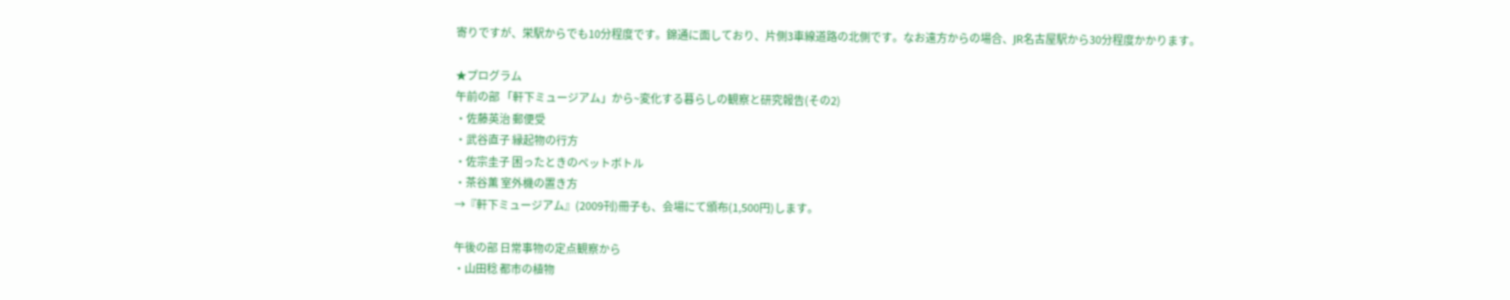寄りですが、栄駅からでも10分程度です。錦通に面しており、片側3車線道路の北側です。なお遠方からの場合、JR名古屋駅から30分程度かかります。

★プログラム
午前の部 「軒下ミュージアム」から~変化する暮らしの観察と研究報告(その2)
・佐藤英治 郵便受
・武谷直子 縁起物の行方
・佐宗圭子 困ったときのペットボトル
・茶谷薫 室外機の置き方
→『軒下ミュージアム』(2009刊)冊子も、会場にて頒布(1,500円)します。

午後の部 日常事物の定点観察から
・山田稔 都市の植物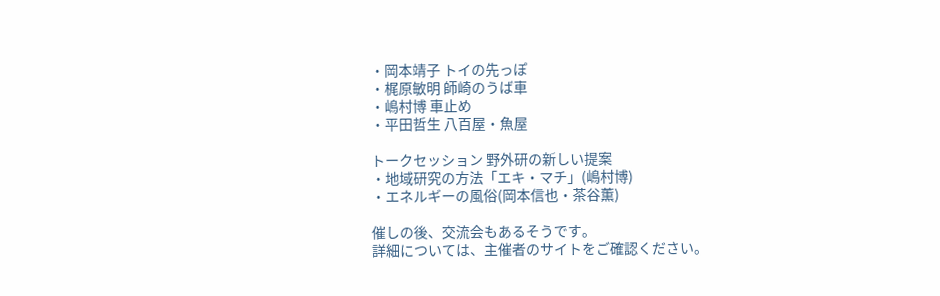・岡本靖子 トイの先っぽ
・梶原敏明 師崎のうば車
・嶋村博 車止め
・平田哲生 八百屋・魚屋

トークセッション 野外研の新しい提案
・地域研究の方法「エキ・マチ」(嶋村博)
・エネルギーの風俗(岡本信也・茶谷薫)

催しの後、交流会もあるそうです。
詳細については、主催者のサイトをご確認ください。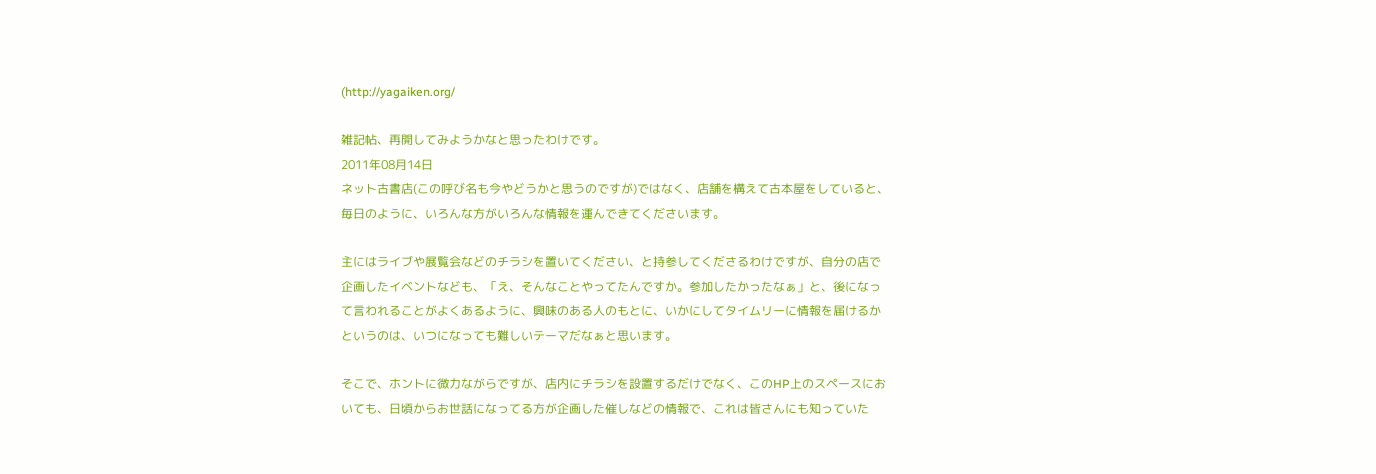(http://yagaiken.org/

雑記帖、再開してみようかなと思ったわけです。
2011年08月14日
ネット古書店(この呼び名も今やどうかと思うのですが)ではなく、店舗を構えて古本屋をしていると、毎日のように、いろんな方がいろんな情報を運んできてくださいます。

主にはライブや展覧会などのチラシを置いてください、と持参してくださるわけですが、自分の店で企画したイベントなども、「え、そんなことやってたんですか。参加したかったなぁ」と、後になって言われることがよくあるように、興味のある人のもとに、いかにしてタイムリーに情報を届けるかというのは、いつになっても難しいテーマだなぁと思います。

そこで、ホントに微力ながらですが、店内にチラシを設置するだけでなく、このHP上のスペースにおいても、日頃からお世話になってる方が企画した催しなどの情報で、これは皆さんにも知っていた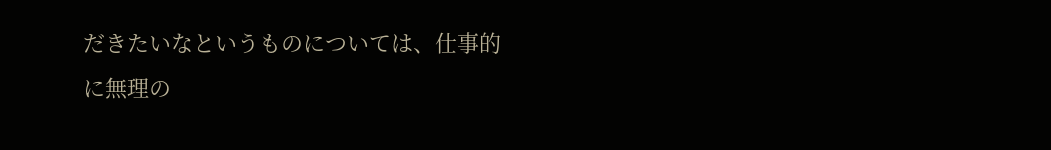だきたいなというものについては、仕事的に無理の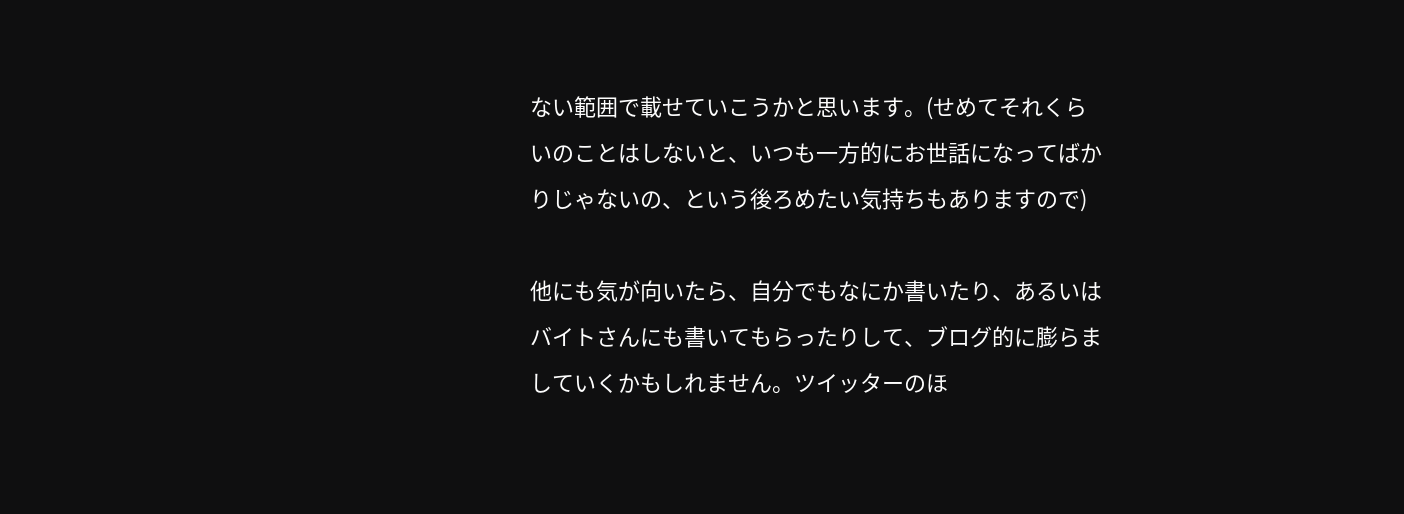ない範囲で載せていこうかと思います。(せめてそれくらいのことはしないと、いつも一方的にお世話になってばかりじゃないの、という後ろめたい気持ちもありますので)

他にも気が向いたら、自分でもなにか書いたり、あるいはバイトさんにも書いてもらったりして、ブログ的に膨らましていくかもしれません。ツイッターのほ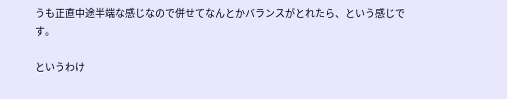うも正直中途半端な感じなので併せてなんとかバランスがとれたら、という感じです。

というわけ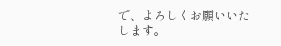で、よろしくお願いいたします。